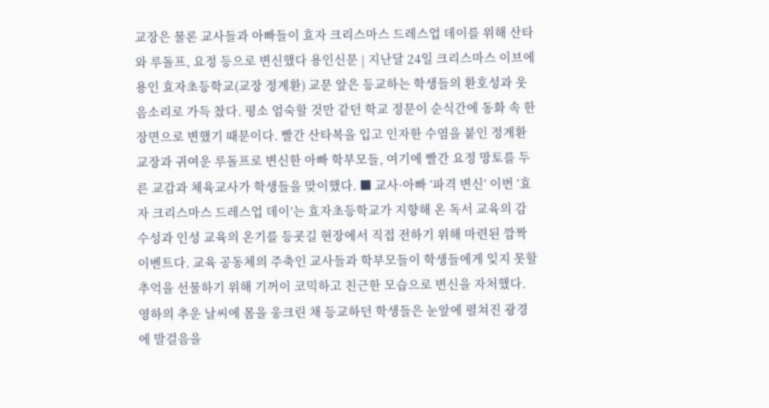교장은 물론 교사들과 아빠들이 효자 크리스마스 드레스업 데이를 위해 산타와 루돌프, 요정 등으로 변신했다 용인신문 | 지난달 24일 크리스마스 이브에 용인 효자초등학교(교장 정계환) 교문 앞은 등교하는 학생들의 환호성과 웃음소리로 가득 찼다. 평소 엄숙할 것만 같던 학교 정문이 순식간에 동화 속 한 장면으로 변했기 때문이다. 빨간 산타복을 입고 인자한 수염을 붙인 정계환 교장과 귀여운 루돌프로 변신한 아빠 학부모들, 여기에 빨간 요정 망토를 두른 교감과 체육교사가 학생들을 맞이했다. ■ 교사·아빠 ‘파격 변신’ 이번 ‘효자 크리스마스 드레스업 데이’는 효자초등학교가 지향해 온 독서 교육의 감수성과 인성 교육의 온기를 등굣길 현장에서 직접 전하기 위해 마련된 깜짝 이벤트다. 교육 공동체의 주축인 교사들과 학부모들이 학생들에게 잊지 못할 추억을 선물하기 위해 기꺼이 코믹하고 친근한 모습으로 변신을 자처했다. 영하의 추운 날씨에 몸을 웅크린 채 등교하던 학생들은 눈앞에 펼쳐진 광경에 발걸음을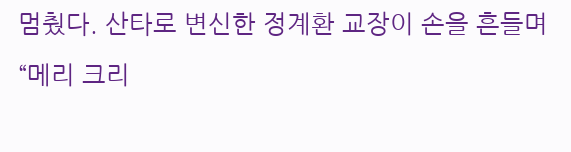멈췄다. 산타로 변신한 정계환 교장이 손을 흔들며 “메리 크리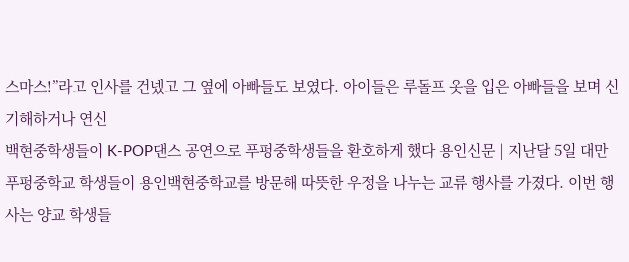스마스!”라고 인사를 건넸고 그 옆에 아빠들도 보였다. 아이들은 루돌프 옷을 입은 아빠들을 보며 신기해하거나 연신
백현중학생들이 K-POP댄스 공연으로 푸펑중학생들을 환호하게 했다 용인신문 | 지난달 5일 대만 푸펑중학교 학생들이 용인백현중학교를 방문해 따뜻한 우정을 나누는 교류 행사를 가졌다. 이번 행사는 양교 학생들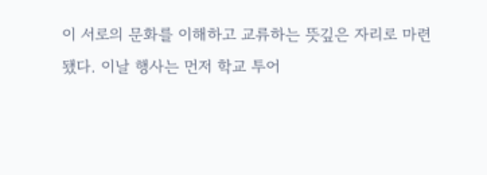이 서로의 문화를 이해하고 교류하는 뜻깊은 자리로 마련됐다. 이날 행사는 먼저 학교 투어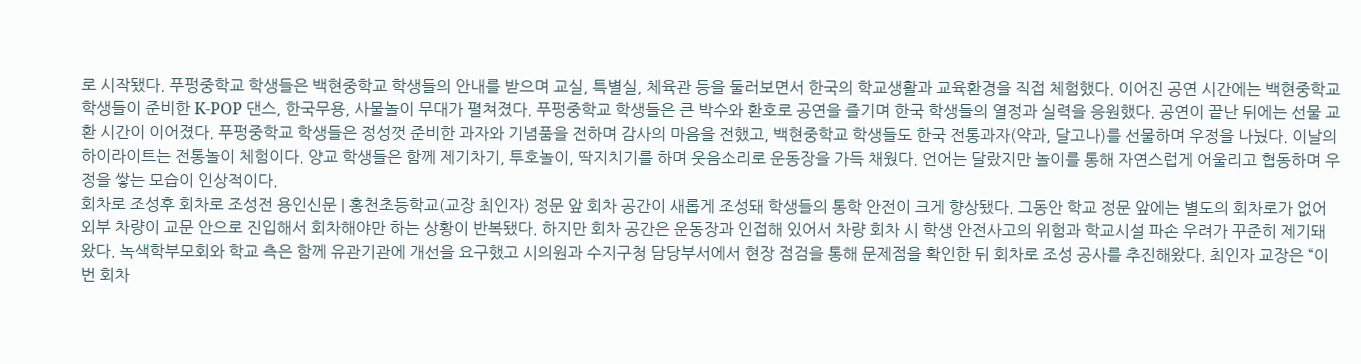로 시작됐다. 푸펑중학교 학생들은 백현중학교 학생들의 안내를 받으며 교실, 특별실, 체육관 등을 둘러보면서 한국의 학교생활과 교육환경을 직접 체험했다. 이어진 공연 시간에는 백현중학교 학생들이 준비한 K-POP 댄스, 한국무용, 사물놀이 무대가 펼쳐졌다. 푸펑중학교 학생들은 큰 박수와 환호로 공연을 즐기며 한국 학생들의 열정과 실력을 응원했다. 공연이 끝난 뒤에는 선물 교환 시간이 이어졌다. 푸펑중학교 학생들은 정성껏 준비한 과자와 기념품을 전하며 감사의 마음을 전했고, 백현중학교 학생들도 한국 전통과자(약과, 달고나)를 선물하며 우정을 나눴다. 이날의 하이라이트는 전통놀이 체험이다. 양교 학생들은 함께 제기차기, 투호놀이, 딱지치기를 하며 웃음소리로 운동장을 가득 채웠다. 언어는 달랐지만 놀이를 통해 자연스럽게 어울리고 협동하며 우정을 쌓는 모습이 인상적이다.
회차로 조성후 회차로 조성전 용인신문 | 홍천초등학교(교장 최인자) 정문 앞 회차 공간이 새롭게 조성돼 학생들의 통학 안전이 크게 향상됐다. 그동안 학교 정문 앞에는 별도의 회차로가 없어 외부 차량이 교문 안으로 진입해서 회차해야만 하는 상황이 반복됐다. 하지만 회차 공간은 운동장과 인접해 있어서 차량 회차 시 학생 안전사고의 위험과 학교시설 파손 우려가 꾸준히 제기돼 왔다. 녹색학부모회와 학교 측은 함께 유관기관에 개선을 요구했고 시의원과 수지구청 담당부서에서 현장 점검을 통해 문제점을 확인한 뒤 회차로 조성 공사를 추진해왔다. 최인자 교장은 “이번 회차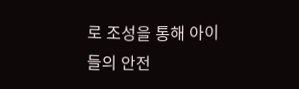로 조성을 통해 아이들의 안전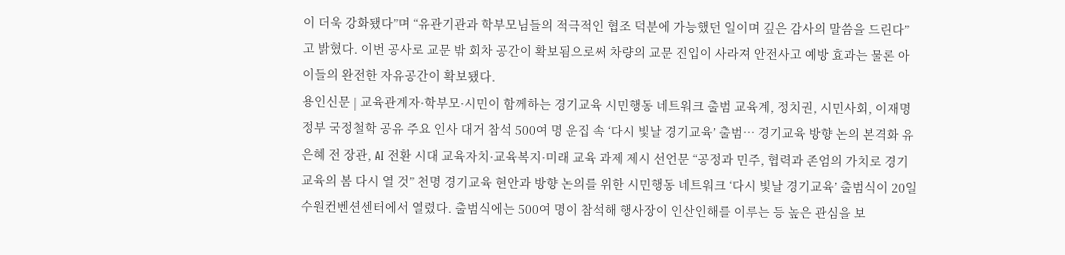이 더욱 강화됐다”며 “유관기관과 학부모님들의 적극적인 협조 덕분에 가능했던 일이며 깊은 감사의 말씀을 드린다”고 밝혔다. 이번 공사로 교문 밖 회차 공간이 확보됨으로써 차량의 교문 진입이 사라져 안전사고 예방 효과는 물론 아이들의 완전한 자유공간이 확보됐다.
용인신문 | 교육관계자·학부모·시민이 함께하는 경기교육 시민행동 네트워크 출범 교육계, 정치권, 시민사회, 이재명 정부 국정철학 공유 주요 인사 대거 참석 500여 명 운집 속 ‘다시 빛날 경기교육’ 출범… 경기교육 방향 논의 본격화 유은혜 전 장관, AI 전환 시대 교육자치·교육복지·미래 교육 과제 제시 선언문 “공정과 민주, 협력과 존엄의 가치로 경기교육의 봄 다시 열 것” 천명 경기교육 현안과 방향 논의를 위한 시민행동 네트워크 ‘다시 빛날 경기교육’ 출범식이 20일 수원컨벤션센터에서 열렸다. 출범식에는 500여 명이 참석해 행사장이 인산인해를 이루는 등 높은 관심을 보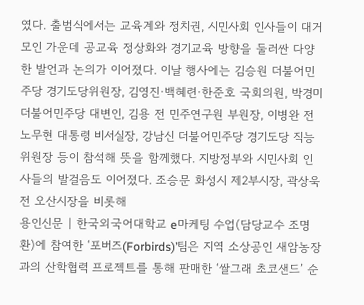였다. 출범식에서는 교육계와 정치권, 시민사회 인사들이 대거 모인 가운데 공교육 정상화와 경기교육 방향을 둘러싼 다양한 발언과 논의가 이어졌다. 이날 행사에는 김승원 더불어민주당 경기도당위원장, 김영진·백혜련·한준호 국회의원, 박경미 더불어민주당 대변인, 김용 전 민주연구원 부원장, 이병완 전 노무현 대통령 비서실장, 강남신 더불어민주당 경기도당 직능위원장 등이 참석해 뜻을 함께했다. 지방정부와 시민사회 인사들의 발걸음도 이어졌다. 조승문 화성시 제2부시장, 곽상욱 전 오산시장을 비롯해
용인신문 | 한국외국어대학교 e마케팅 수업(담당교수 조명환)에 참여한 ‘포버즈(Forbirds)’팀은 지역 소상공인 새암농장과의 산학협력 프로젝트를 통해 판매한 ‘쌀그래 초코샌드’ 순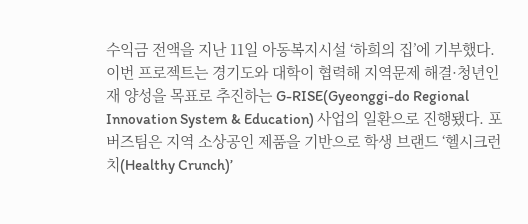수익금 전액을 지난 11일 아동복지시설 ‘하희의 집’에 기부했다. 이번 프로젝트는 경기도와 대학이 협력해 지역문제 해결·청년인재 양성을 목표로 추진하는 G-RISE(Gyeonggi-do Regional Innovation System & Education) 사업의 일환으로 진행됐다. 포버즈팀은 지역 소상공인 제품을 기반으로 학생 브랜드 ‘헬시크런치(Healthy Crunch)’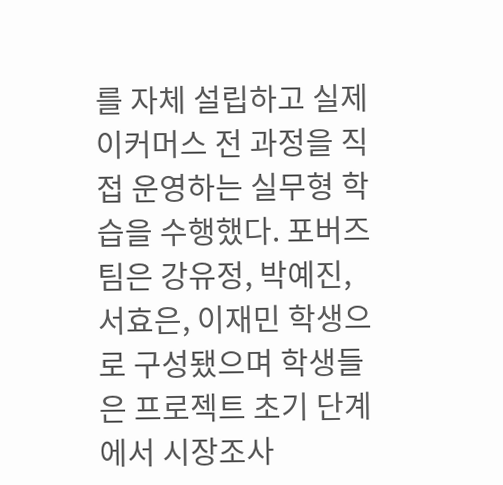를 자체 설립하고 실제 이커머스 전 과정을 직접 운영하는 실무형 학습을 수행했다. 포버즈팀은 강유정, 박예진, 서효은, 이재민 학생으로 구성됐으며 학생들은 프로젝트 초기 단계에서 시장조사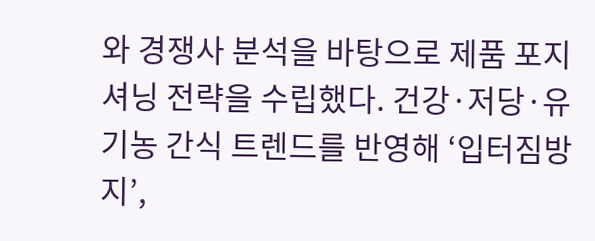와 경쟁사 분석을 바탕으로 제품 포지셔닝 전략을 수립했다. 건강·저당·유기농 간식 트렌드를 반영해 ‘입터짐방지’,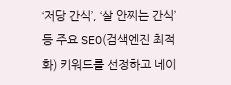‘저당 간식’, ‘살 안찌는 간식’ 등 주요 SEO(검색엔진 최적화) 키워드를 선정하고 네이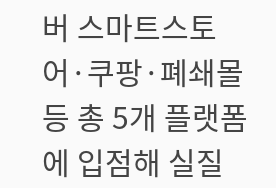버 스마트스토어·쿠팡·폐쇄몰 등 총 5개 플랫폼에 입점해 실질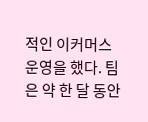적인 이커머스 운영을 했다. 팀은 약 한 달 동안